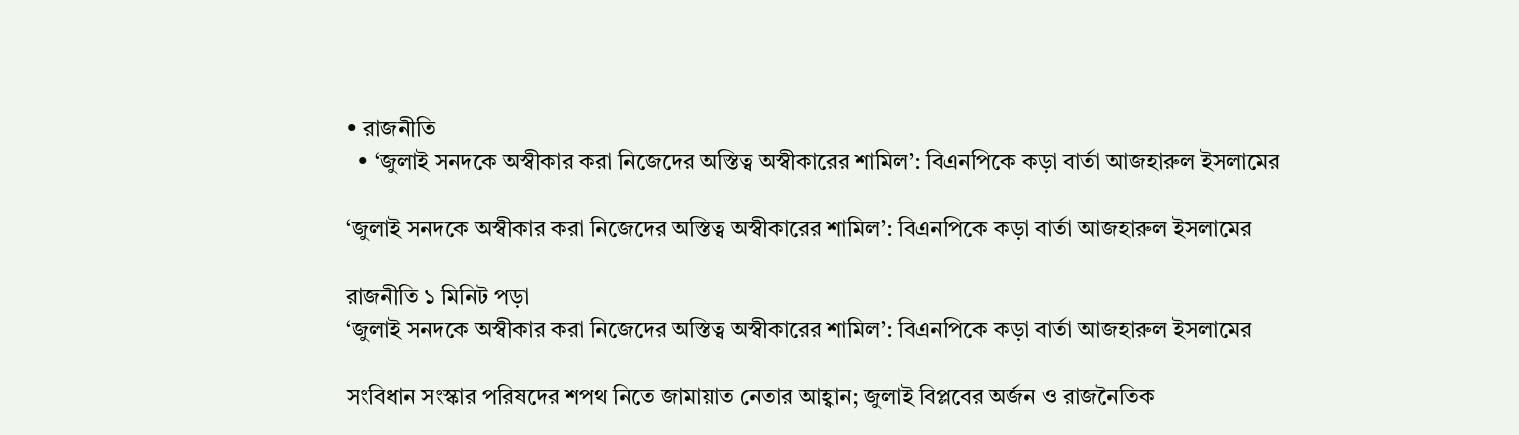• রাজনীতি
  • ‘জুলাই সনদকে অস্বীকার করা নিজেদের অস্তিত্ব অস্বীকারের শামিল’: বিএনপিকে কড়া বার্তা আজহারুল ইসলামের

‘জুলাই সনদকে অস্বীকার করা নিজেদের অস্তিত্ব অস্বীকারের শামিল’: বিএনপিকে কড়া বার্তা আজহারুল ইসলামের

রাজনীতি ১ মিনিট পড়া
‘জুলাই সনদকে অস্বীকার করা নিজেদের অস্তিত্ব অস্বীকারের শামিল’: বিএনপিকে কড়া বার্তা আজহারুল ইসলামের

সংবিধান সংস্কার পরিষদের শপথ নিতে জামায়াত নেতার আহ্বান; জুলাই বিপ্লবের অর্জন ও রাজনৈতিক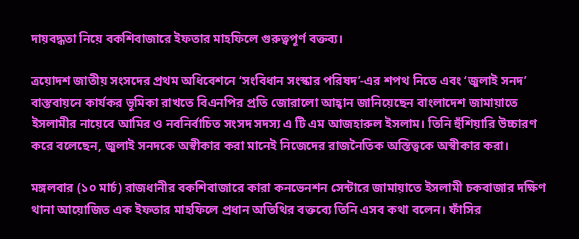দায়বদ্ধতা নিয়ে বকশিবাজারে ইফতার মাহফিলে গুরুত্বপূর্ণ বক্তব্য।

ত্রয়োদশ জাতীয় সংসদের প্রথম অধিবেশনে ‘সংবিধান সংস্কার পরিষদ’-এর শপথ নিতে এবং ‘জুলাই সনদ’ বাস্তবায়নে কার্যকর ভূমিকা রাখতে বিএনপির প্রতি জোরালো আহ্বান জানিয়েছেন বাংলাদেশ জামায়াতে ইসলামীর নায়েবে আমির ও নবনির্বাচিত সংসদ সদস্য এ টি এম আজহারুল ইসলাম। তিনি হুঁশিয়ারি উচ্চারণ করে বলেছেন, জুলাই সনদকে অস্বীকার করা মানেই নিজেদের রাজনৈতিক অস্তিত্বকে অস্বীকার করা।

মঙ্গলবার (১০ মার্চ) রাজধানীর বকশিবাজারে কারা কনভেনশন সেন্টারে জামায়াতে ইসলামী চকবাজার দক্ষিণ থানা আয়োজিত এক ইফতার মাহফিলে প্রধান অতিথির বক্তব্যে তিনি এসব কথা বলেন। ফাঁসির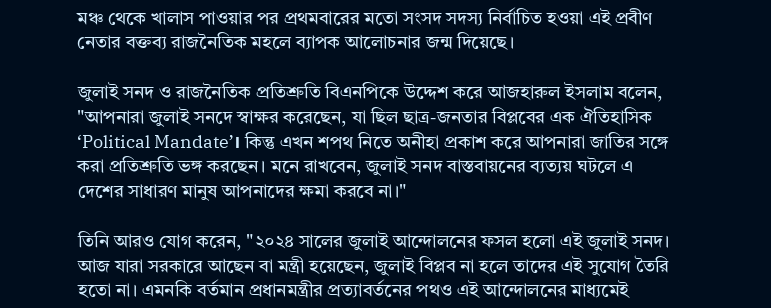মঞ্চ থেকে খালাস পাওয়ার পর প্রথমবারের মতো সংসদ সদস্য নির্বাচিত হওয়া এই প্রবীণ নেতার বক্তব্য রাজনৈতিক মহলে ব্যাপক আলোচনার জন্ম দিয়েছে।

জুলাই সনদ ও রাজনৈতিক প্রতিশ্রুতি বিএনপিকে উদ্দেশ করে আজহারুল ইসলাম বলেন, "আপনারা জুলাই সনদে স্বাক্ষর করেছেন, যা ছিল ছাত্র-জনতার বিপ্লবের এক ঐতিহাসিক ‘Political Mandate’। কিন্তু এখন শপথ নিতে অনীহা প্রকাশ করে আপনারা জাতির সঙ্গে করা প্রতিশ্রুতি ভঙ্গ করছেন। মনে রাখবেন, জুলাই সনদ বাস্তবায়নের ব্যত্যয় ঘটলে এ দেশের সাধারণ মানুষ আপনাদের ক্ষমা করবে না।"

তিনি আরও যোগ করেন, "২০২৪ সালের জুলাই আন্দোলনের ফসল হলো এই জুলাই সনদ। আজ যারা সরকারে আছেন বা মন্ত্রী হয়েছেন, জুলাই বিপ্লব না হলে তাদের এই সুযোগ তৈরি হতো না। এমনকি বর্তমান প্রধানমন্ত্রীর প্রত্যাবর্তনের পথও এই আন্দোলনের মাধ্যমেই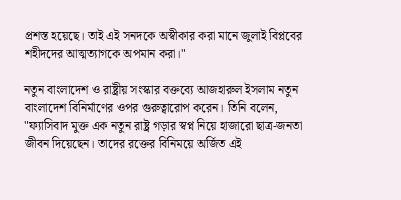প্রশস্ত হয়েছে। তাই এই সনদকে অস্বীকার করা মানে জুলাই বিপ্লবের শহীদদের আত্মত্যাগকে অপমান করা।"

নতুন বাংলাদেশ ও রাষ্ট্রীয় সংস্কার বক্তব্যে আজহারুল ইসলাম নতুন বাংলাদেশ বিনির্মাণের ওপর গুরুত্বারোপ করেন। তিনি বলেন, "ফ্যাসিবাদ মুক্ত এক নতুন রাষ্ট্র গড়ার স্বপ্ন নিয়ে হাজারো ছাত্র-জনতা জীবন দিয়েছেন। তাদের রক্তের বিনিময়ে অর্জিত এই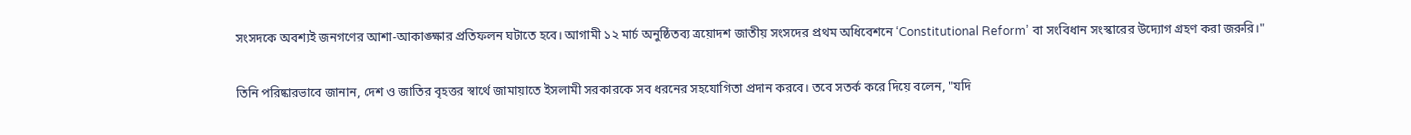সংসদকে অবশ্যই জনগণের আশা-আকাঙ্ক্ষার প্রতিফলন ঘটাতে হবে। আগামী ১২ মার্চ অনুষ্ঠিতব্য ত্রয়োদশ জাতীয় সংসদের প্রথম অধিবেশনে ‘Constitutional Reform’ বা সংবিধান সংস্কারের উদ্যোগ গ্রহণ করা জরুরি।"

তিনি পরিষ্কারভাবে জানান, দেশ ও জাতির বৃহত্তর স্বার্থে জামায়াতে ইসলামী সরকারকে সব ধরনের সহযোগিতা প্রদান করবে। তবে সতর্ক করে দিয়ে বলেন, "যদি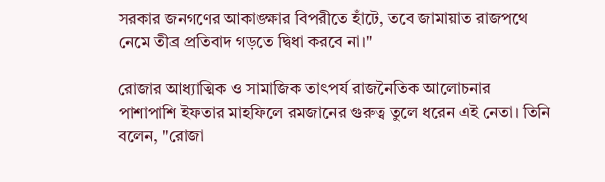সরকার জনগণের আকাঙ্ক্ষার বিপরীতে হাঁটে, তবে জামায়াত রাজপথে নেমে তীব্র প্রতিবাদ গড়তে দ্বিধা করবে না।"

রোজার আধ্যাত্মিক ও সামাজিক তাৎপর্য রাজনৈতিক আলোচনার পাশাপাশি ইফতার মাহফিলে রমজানের গুরুত্ব তুলে ধরেন এই নেতা। তিনি বলেন, "রোজা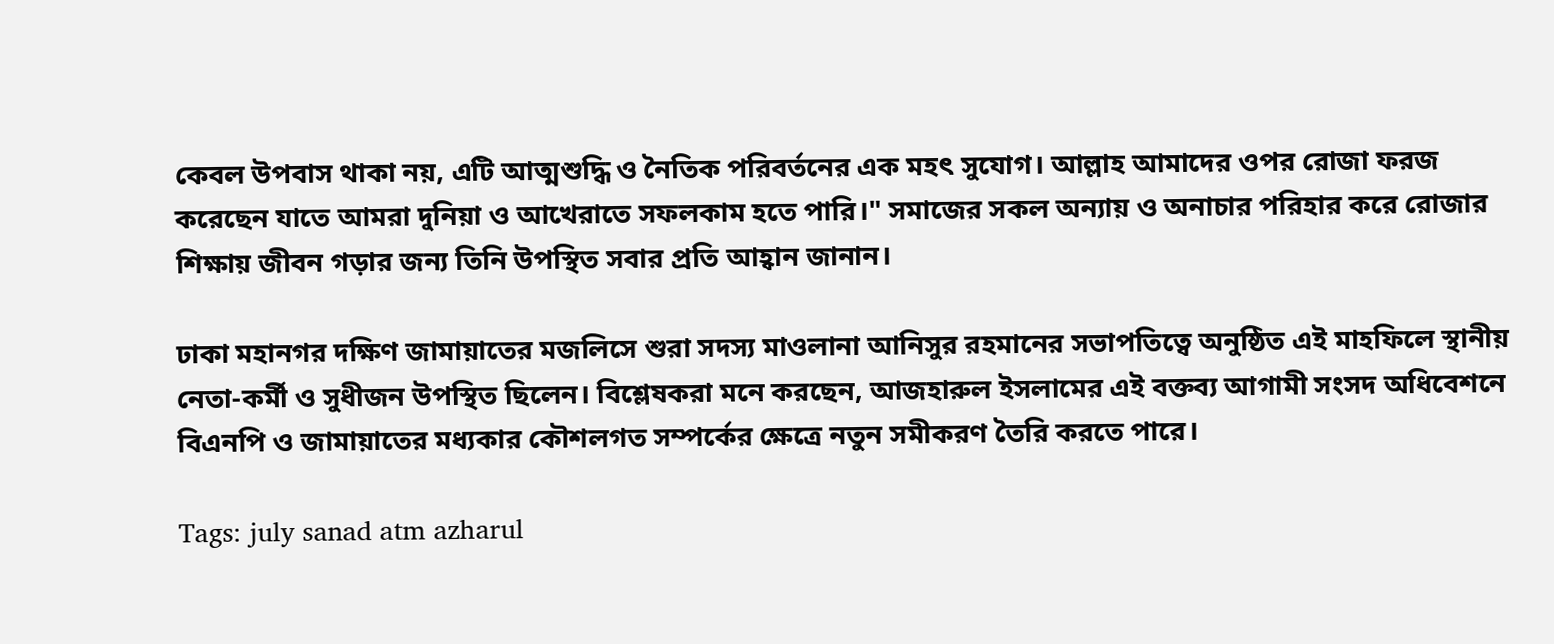কেবল উপবাস থাকা নয়, এটি আত্মশুদ্ধি ও নৈতিক পরিবর্তনের এক মহৎ সুযোগ। আল্লাহ আমাদের ওপর রোজা ফরজ করেছেন যাতে আমরা দুনিয়া ও আখেরাতে সফলকাম হতে পারি।" সমাজের সকল অন্যায় ও অনাচার পরিহার করে রোজার শিক্ষায় জীবন গড়ার জন্য তিনি উপস্থিত সবার প্রতি আহ্বান জানান।

ঢাকা মহানগর দক্ষিণ জামায়াতের মজলিসে শুরা সদস্য মাওলানা আনিসুর রহমানের সভাপতিত্বে অনুষ্ঠিত এই মাহফিলে স্থানীয় নেতা-কর্মী ও সুধীজন উপস্থিত ছিলেন। বিশ্লেষকরা মনে করছেন, আজহারুল ইসলামের এই বক্তব্য আগামী সংসদ অধিবেশনে বিএনপি ও জামায়াতের মধ্যকার কৌশলগত সম্পর্কের ক্ষেত্রে নতুন সমীকরণ তৈরি করতে পারে।

Tags: july sanad atm azharul